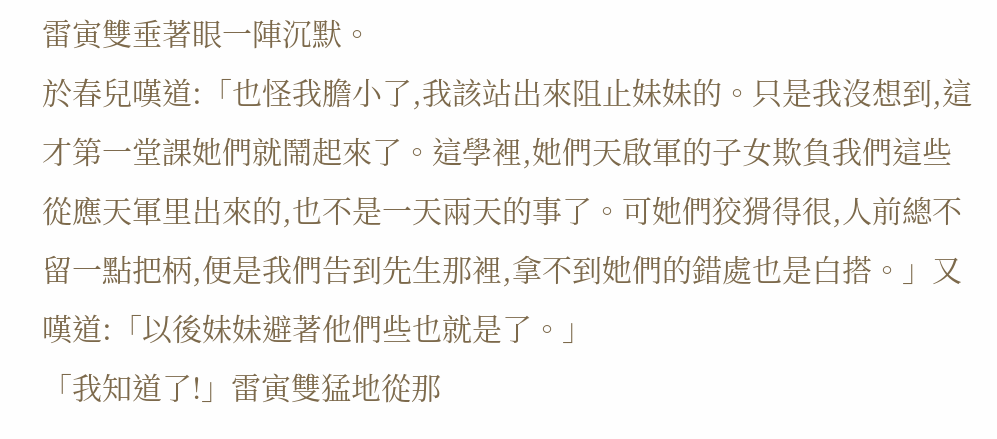雷寅雙垂著眼一陣沉默。
於春兒嘆道:「也怪我膽小了,我該站出來阻止妹妹的。只是我沒想到,這才第一堂課她們就鬧起來了。這學裡,她們天啟軍的子女欺負我們這些從應天軍里出來的,也不是一天兩天的事了。可她們狡猾得很,人前總不留一點把柄,便是我們告到先生那裡,拿不到她們的錯處也是白搭。」又嘆道:「以後妹妹避著他們些也就是了。」
「我知道了!」雷寅雙猛地從那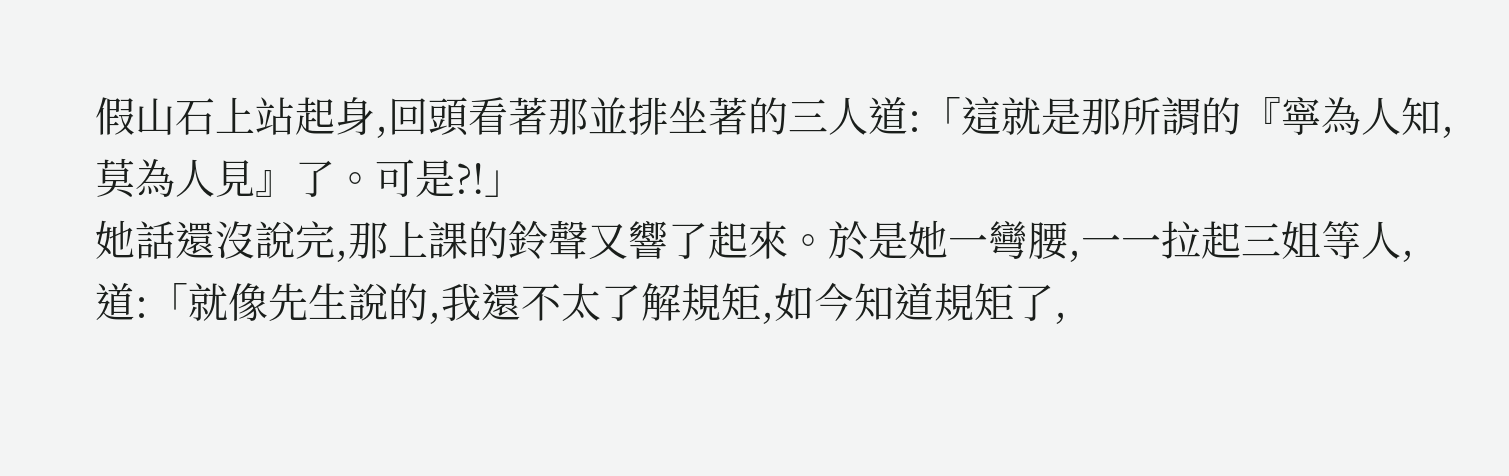假山石上站起身,回頭看著那並排坐著的三人道:「這就是那所謂的『寧為人知,莫為人見』了。可是?!」
她話還沒說完,那上課的鈴聲又響了起來。於是她一彎腰,一一拉起三姐等人,道:「就像先生說的,我還不太了解規矩,如今知道規矩了,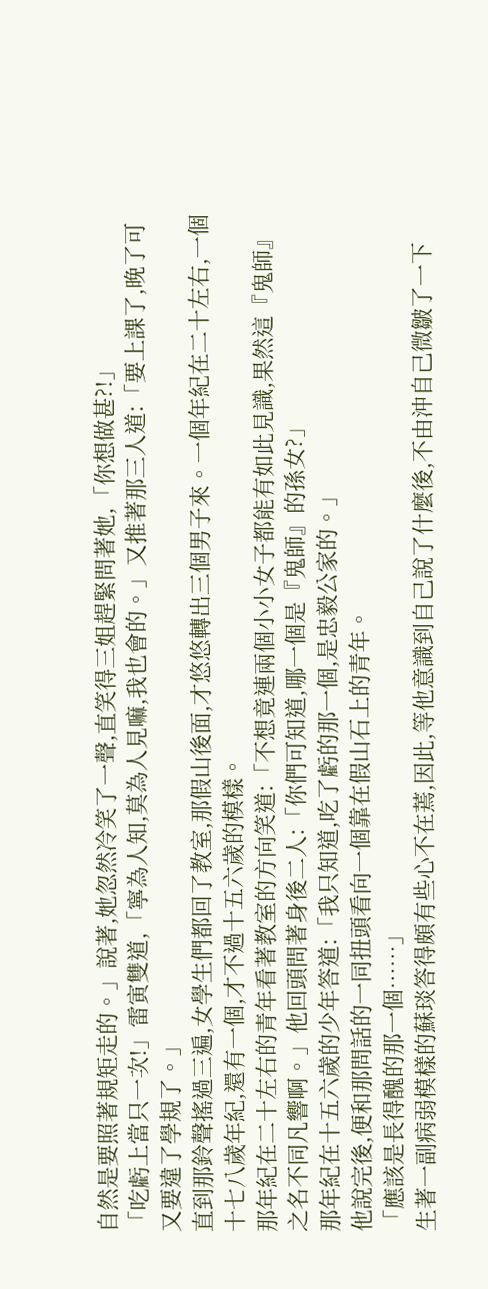自然是要照著規矩走的。」說著,她忽然冷笑了一聲,直笑得三姐趕緊問著她,「你想做甚?!」
「吃虧上當只一次!」雷寅雙道,「寧為人知,莫為人見嘛,我也會的。」又推著那三人道:「要上課了,晚了可又要違了學規了。」
直到那鈴聲搖過三遍,女學生們都回了教室,那假山後面,才悠悠轉出三個男子來。一個年紀在二十左右,一個十七八歲年紀,還有一個,才不過十五六歲的模樣。
那年紀在二十左右的青年看著教室的方向笑道:「不想竟連兩個小小女子都能有如此見識,果然這『鬼師』之名不同凡響啊。」他回頭問著身後二人:「你們可知道,哪一個是『鬼師』的孫女?」
那年紀在十五六歲的少年答道:「我只知道,吃了虧的那一個,是忠毅公家的。」
他說完後,便和那問話的一同扭頭看向一個靠在假山石上的青年。
「應該是長得醜的那一個……」
生著一副病弱模樣的蘇琰答得頗有些心不在蔫,因此,等他意識到自己說了什麼後,不由沖自己微皺了一下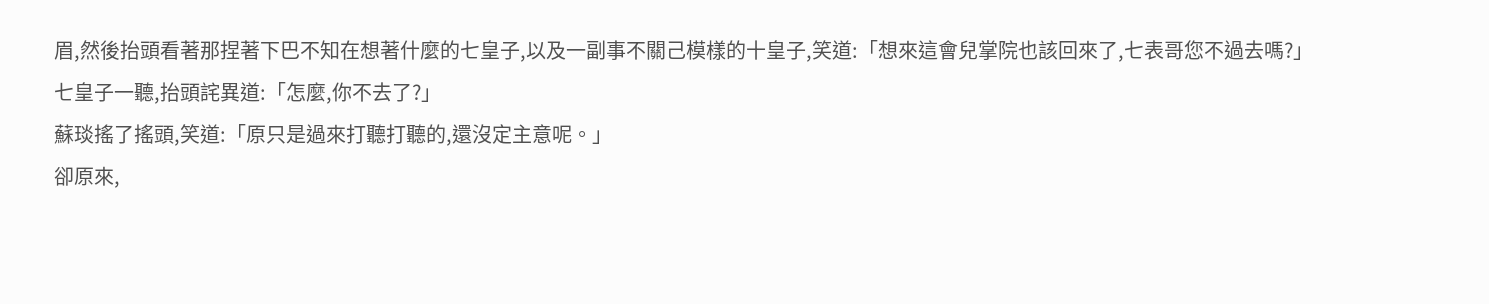眉,然後抬頭看著那捏著下巴不知在想著什麼的七皇子,以及一副事不關己模樣的十皇子,笑道:「想來這會兒掌院也該回來了,七表哥您不過去嗎?」
七皇子一聽,抬頭詫異道:「怎麼,你不去了?」
蘇琰搖了搖頭,笑道:「原只是過來打聽打聽的,還沒定主意呢。」
卻原來,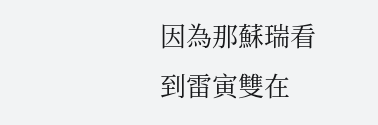因為那蘇瑞看到雷寅雙在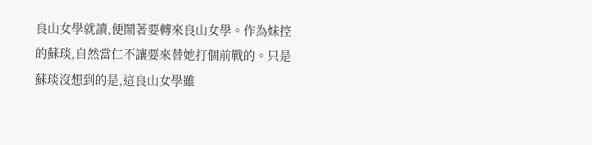良山女學就讀,便鬧著要轉來良山女學。作為妹控的蘇琰,自然當仁不讓要來替她打個前戰的。只是蘇琰沒想到的是,這良山女學雖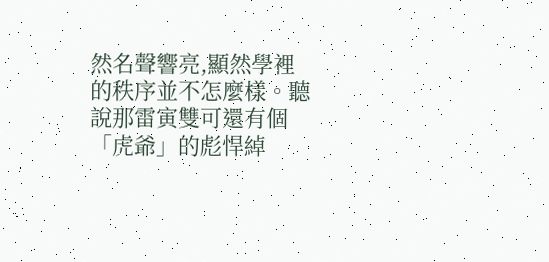然名聲響亮,顯然學裡的秩序並不怎麼樣。聽說那雷寅雙可還有個「虎爺」的彪悍綽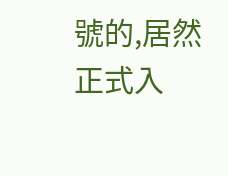號的,居然正式入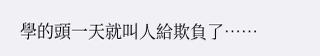學的頭一天就叫人給欺負了……